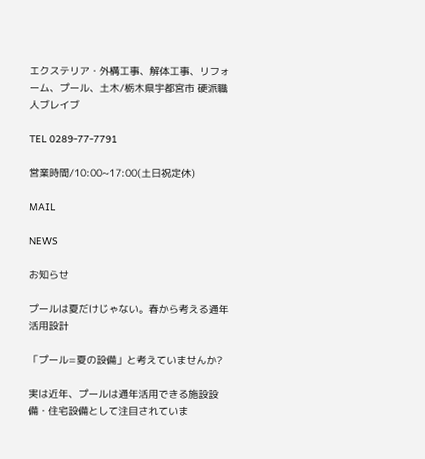エクステリア・外構工事、解体工事、リフォーム、プール、土木/栃木県宇都宮市 硬派職人ブレイブ

TEL 0289-77-7791

営業時間/10:00~17:00(土日祝定休)

MAIL

NEWS

お知らせ

プールは夏だけじゃない。春から考える通年活用設計

「プール=夏の設備」と考えていませんか?

実は近年、プールは通年活用できる施設設備・住宅設備として注目されていま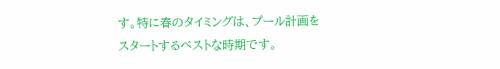す。特に春のタイミングは、プール計画をスタートするベストな時期です。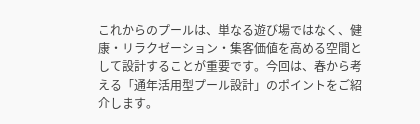これからのプールは、単なる遊び場ではなく、健康・リラクゼーション・集客価値を高める空間として設計することが重要です。今回は、春から考える「通年活用型プール設計」のポイントをご紹介します。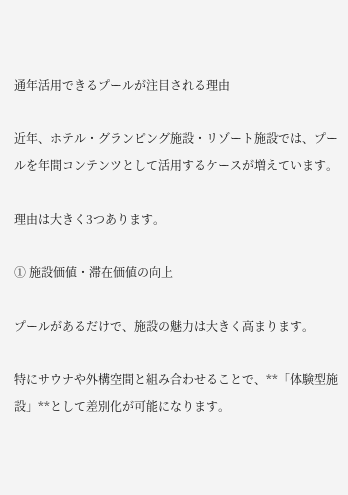通年活用できるプールが注目される理由

近年、ホテル・グランピング施設・リゾート施設では、プールを年間コンテンツとして活用するケースが増えています。

理由は大きく3つあります。

① 施設価値・滞在価値の向上

プールがあるだけで、施設の魅力は大きく高まります。

特にサウナや外構空間と組み合わせることで、**「体験型施設」**として差別化が可能になります。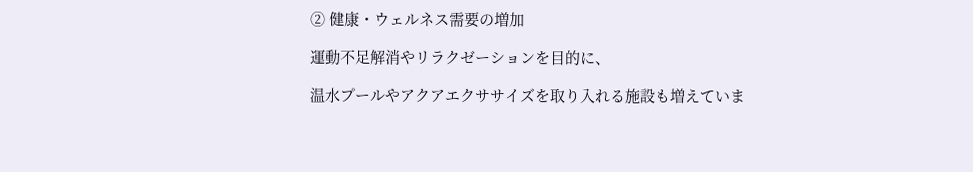② 健康・ウェルネス需要の増加

運動不足解消やリラクゼーションを目的に、

温水プールやアクアエクササイズを取り入れる施設も増えていま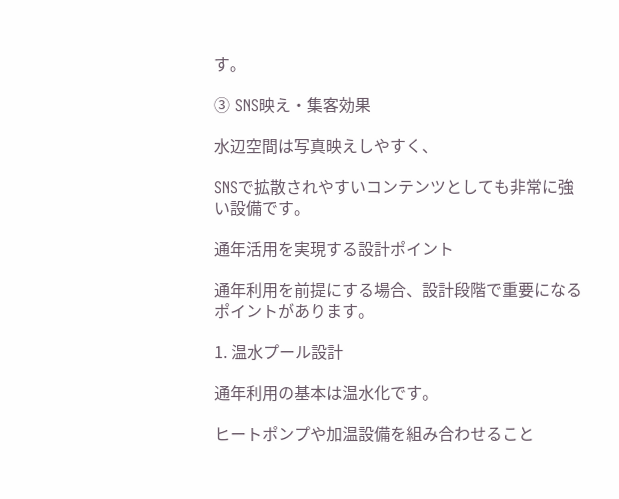す。

③ SNS映え・集客効果

水辺空間は写真映えしやすく、

SNSで拡散されやすいコンテンツとしても非常に強い設備です。

通年活用を実現する設計ポイント

通年利用を前提にする場合、設計段階で重要になるポイントがあります。

1. 温水プール設計

通年利用の基本は温水化です。

ヒートポンプや加温設備を組み合わせること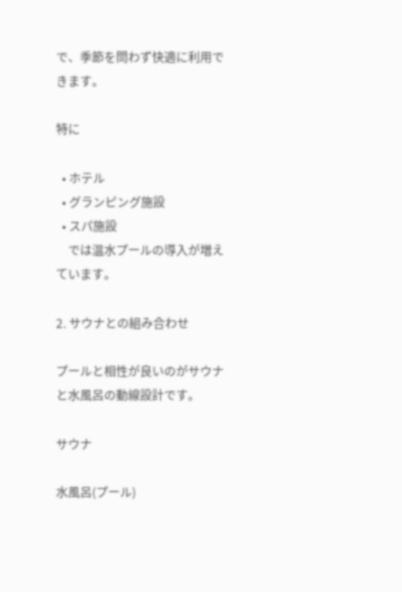で、季節を問わず快適に利用できます。

特に

  • ホテル
  • グランピング施設
  • スパ施設
    では温水プールの導入が増えています。

2. サウナとの組み合わせ

プールと相性が良いのがサウナと水風呂の動線設計です。

サウナ

水風呂(プール)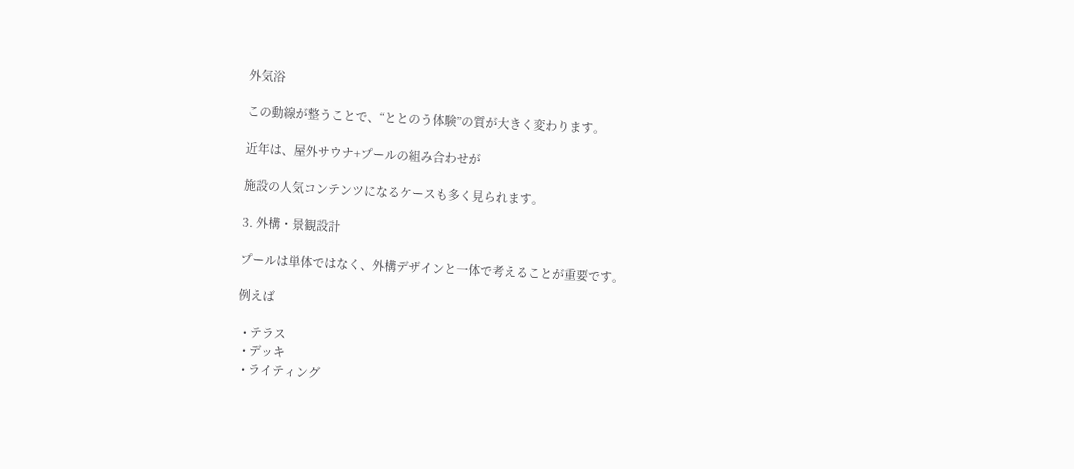外気浴

この動線が整うことで、“ととのう体験”の質が大きく変わります。

近年は、屋外サウナ+プールの組み合わせが

施設の人気コンテンツになるケースも多く見られます。

3. 外構・景観設計

プールは単体ではなく、外構デザインと一体で考えることが重要です。

例えば

  • テラス
  • デッキ
  • ライティング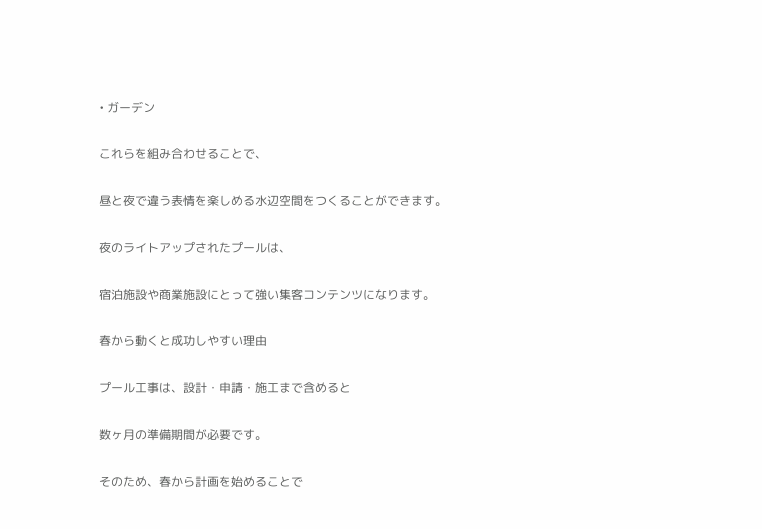• ガーデン

これらを組み合わせることで、

昼と夜で違う表情を楽しめる水辺空間をつくることができます。

夜のライトアップされたプールは、

宿泊施設や商業施設にとって強い集客コンテンツになります。

春から動くと成功しやすい理由

プール工事は、設計・申請・施工まで含めると

数ヶ月の準備期間が必要です。

そのため、春から計画を始めることで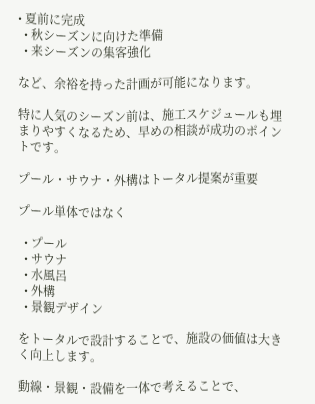• 夏前に完成
  • 秋シーズンに向けた準備
  • 来シーズンの集客強化

など、余裕を持った計画が可能になります。

特に人気のシーズン前は、施工スケジュールも埋まりやすくなるため、早めの相談が成功のポイントです。

プール・サウナ・外構はトータル提案が重要

プール単体ではなく

  • プール
  • サウナ
  • 水風呂
  • 外構
  • 景観デザイン

をトータルで設計することで、施設の価値は大きく向上します。

動線・景観・設備を一体で考えることで、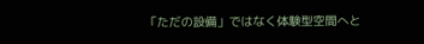「ただの設備」ではなく体験型空間へと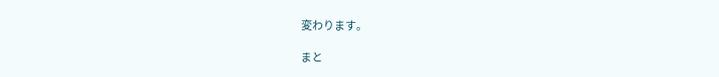変わります。

まと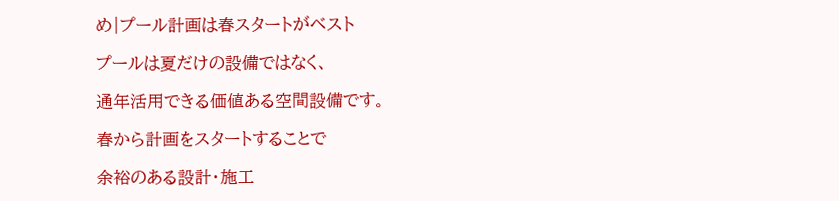め|プール計画は春スタートがベスト

プールは夏だけの設備ではなく、

通年活用できる価値ある空間設備です。

春から計画をスタートすることで

余裕のある設計・施工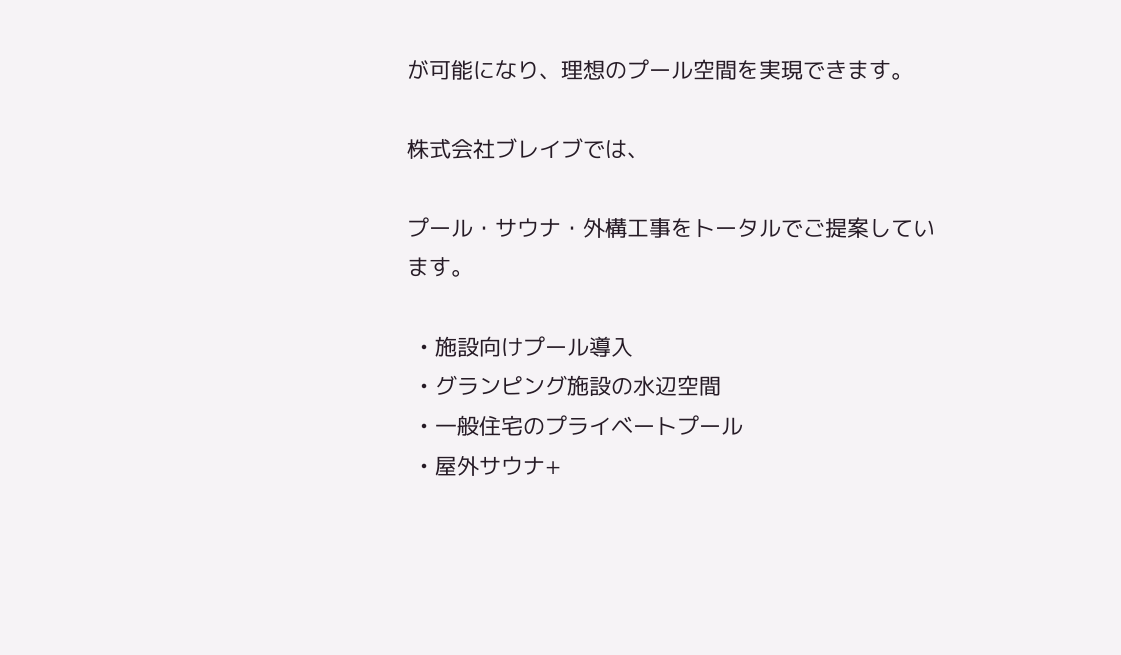が可能になり、理想のプール空間を実現できます。

株式会社ブレイブでは、

プール・サウナ・外構工事をトータルでご提案しています。

  • 施設向けプール導入
  • グランピング施設の水辺空間
  • 一般住宅のプライベートプール
  • 屋外サウナ+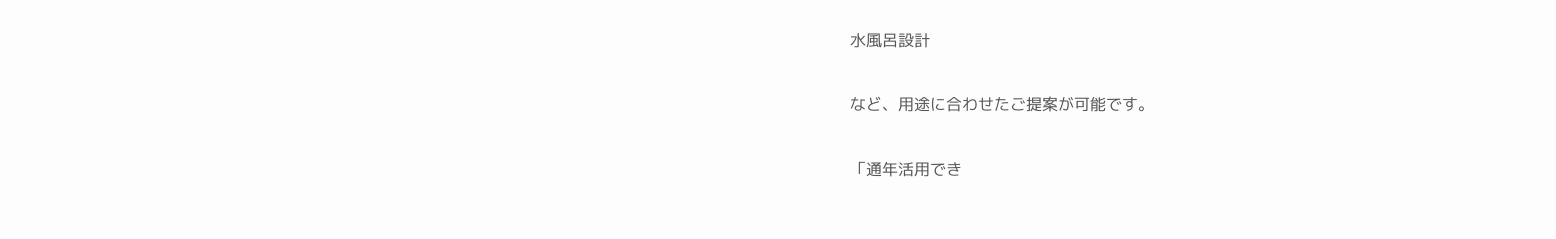水風呂設計

など、用途に合わせたご提案が可能です。

「通年活用でき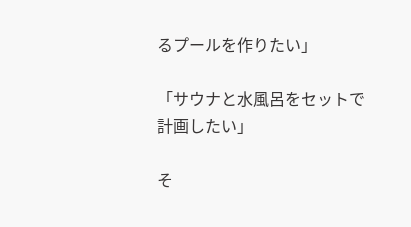るプールを作りたい」

「サウナと水風呂をセットで計画したい」

そ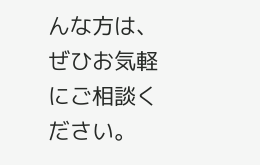んな方は、ぜひお気軽にご相談ください。